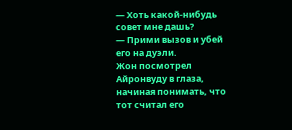— Хоть какой-нибудь совет мне дашь?
— Прими вызов и убей его на дуэли.
Жон посмотрел Айронвуду в глаза, начиная понимать, что тот считал его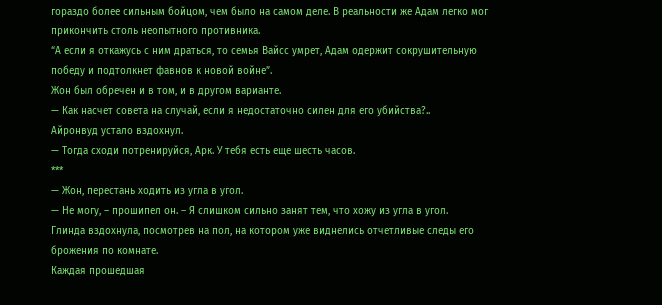гораздо более сильным бойцом, чем было на самом деле. В реальности же Адам легко мог прикончить столь неопытного противника.
“А если я откажусь с ним драться, то семья Вайсс умрет, Адам одержит сокрушительную победу и подтолкнет фавнов к новой войне”.
Жон был обречен и в том, и в другом варианте.
— Как насчет совета на случай, если я недостаточно силен для его убийства?..
Айронвуд устало вздохнул.
— Тогда сходи потренируйся, Арк. У тебя есть еще шесть часов.
***
— Жон, перестань ходить из угла в угол.
— Не могу, – прошипел он. – Я слишком сильно занят тем, что хожу из угла в угол.
Глинда вздохнула, посмотрев на пол, на котором уже виднелись отчетливые следы его брожения по комнате.
Каждая прошедшая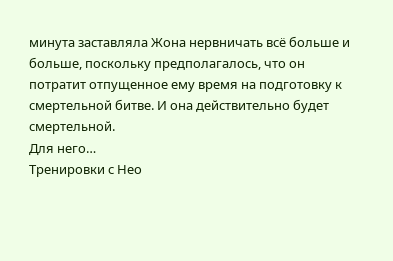минута заставляла Жона нервничать всё больше и больше, поскольку предполагалось, что он потратит отпущенное ему время на подготовку к смертельной битве. И она действительно будет смертельной.
Для него…
Тренировки с Нео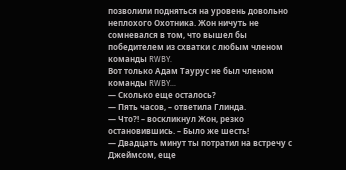позволили подняться на уровень довольно неплохого Охотника. Жон ничуть не сомневался в том, что вышел бы победителем из схватки с любым членом команды RWBY.
Вот только Адам Таурус не был членом команды RWBY…
— Сколько еще осталось?
— Пять часов, – ответила Глинда.
— Что?! – воскликнул Жон, резко остановившись. – Было же шесть!
— Двадцать минут ты потратил на встречу с Джеймсом, еще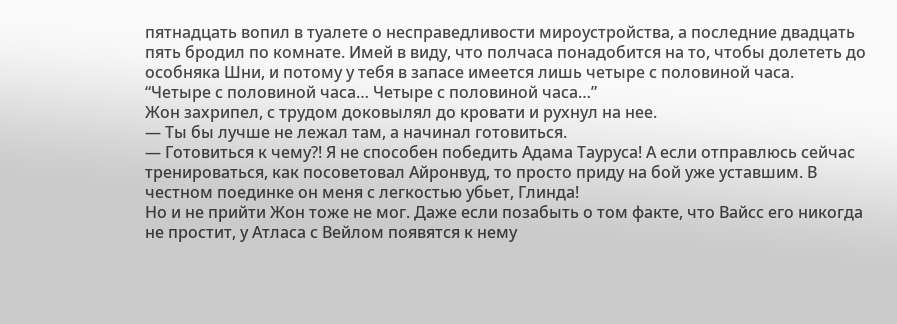пятнадцать вопил в туалете о несправедливости мироустройства, а последние двадцать пять бродил по комнате. Имей в виду, что полчаса понадобится на то, чтобы долететь до особняка Шни, и потому у тебя в запасе имеется лишь четыре с половиной часа.
“Четыре с половиной часа… Четыре с половиной часа…”
Жон захрипел, с трудом доковылял до кровати и рухнул на нее.
— Ты бы лучше не лежал там, а начинал готовиться.
— Готовиться к чему?! Я не способен победить Адама Тауруса! А если отправлюсь сейчас тренироваться, как посоветовал Айронвуд, то просто приду на бой уже уставшим. В честном поединке он меня с легкостью убьет, Глинда!
Но и не прийти Жон тоже не мог. Даже если позабыть о том факте, что Вайсс его никогда не простит, у Атласа с Вейлом появятся к нему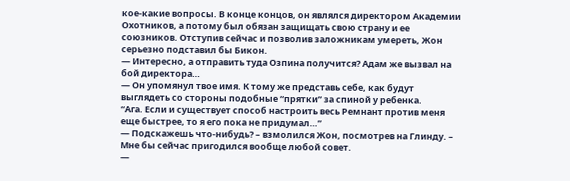кое-какие вопросы. В конце концов, он являлся директором Академии Охотников, а потому был обязан защищать свою страну и ее союзников. Отступив сейчас и позволив заложникам умереть, Жон серьезно подставил бы Бикон.
— Интересно, а отправить туда Озпина получится? Адам же вызвал на бой директора…
— Он упомянул твое имя. К тому же представь себе, как будут выглядеть со стороны подобные “прятки” за спиной у ребенка.
“Ага. Если и существует способ настроить весь Ремнант против меня еще быстрее, то я его пока не придумал…”
— Подскажешь что-нибудь? – взмолился Жон, посмотрев на Глинду. – Мне бы сейчас пригодился вообще любой совет.
—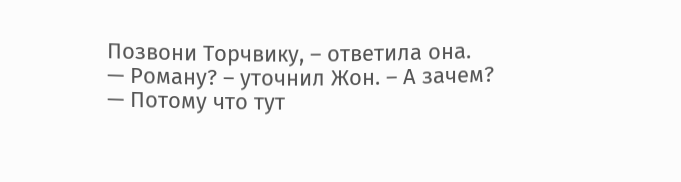Позвони Торчвику, – ответила она.
— Роману? – уточнил Жон. – А зачем?
— Потому что тут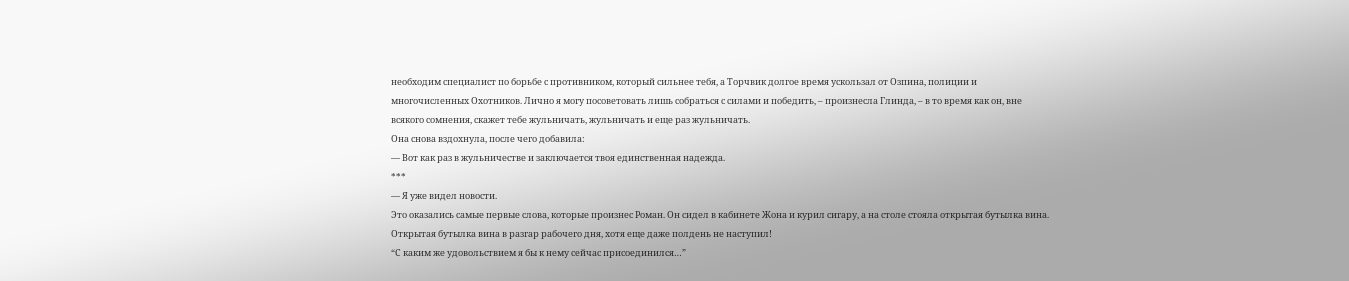необходим специалист по борьбе с противником, который сильнее тебя, а Торчвик долгое время ускользал от Озпина, полиции и многочисленных Охотников. Лично я могу посоветовать лишь собраться с силами и победить, – произнесла Глинда, – в то время как он, вне всякого сомнения, скажет тебе жульничать, жульничать и еще раз жульничать.
Она снова вздохнула, после чего добавила:
— Вот как раз в жульничестве и заключается твоя единственная надежда.
***
— Я уже видел новости.
Это оказались самые первые слова, которые произнес Роман. Он сидел в кабинете Жона и курил сигару, а на столе стояла открытая бутылка вина. Открытая бутылка вина в разгар рабочего дня, хотя еще даже полдень не наступил!
“С каким же удовольствием я бы к нему сейчас присоединился…”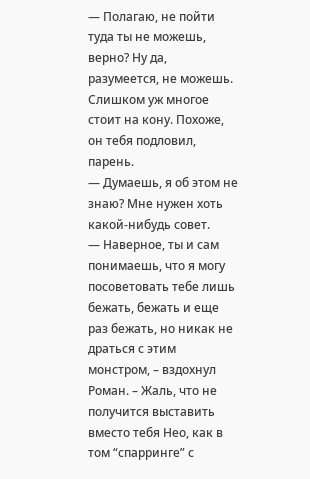— Полагаю, не пойти туда ты не можешь, верно? Ну да, разумеется, не можешь. Слишком уж многое стоит на кону. Похоже, он тебя подловил, парень.
— Думаешь, я об этом не знаю? Мне нужен хоть какой-нибудь совет.
— Наверное, ты и сам понимаешь, что я могу посоветовать тебе лишь бежать, бежать и еще раз бежать, но никак не драться с этим монстром, – вздохнул Роман. – Жаль, что не получится выставить вместо тебя Нео, как в том “спарринге” с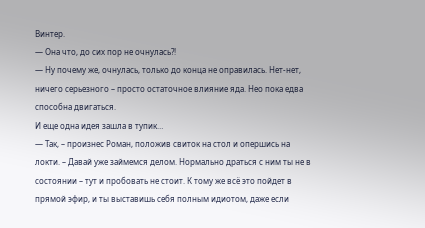Винтер.
— Она что, до сих пор не очнулась?!
— Ну почему же, очнулась, только до конца не оправилась. Нет-нет, ничего серьезного – просто остаточное влияние яда. Нео пока едва способна двигаться.
И еще одна идея зашла в тупик…
— Так, – произнес Роман, положив свиток на стол и опершись на локти. – Давай уже займемся делом. Нормально драться с ним ты не в состоянии – тут и пробовать не стоит. К тому же всё это пойдет в прямой эфир, и ты выставишь себя полным идиотом, даже если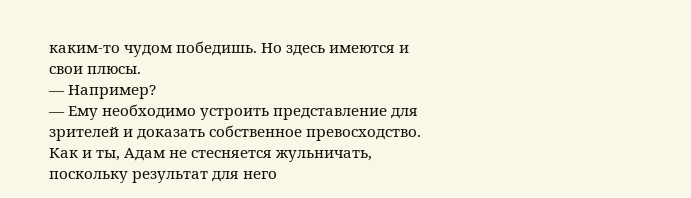каким-то чудом победишь. Но здесь имеются и свои плюсы.
— Например?
— Ему необходимо устроить представление для зрителей и доказать собственное превосходство. Как и ты, Адам не стесняется жульничать, поскольку результат для него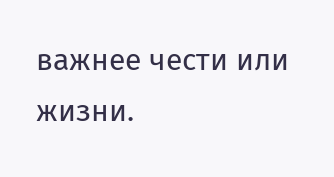важнее чести или жизни.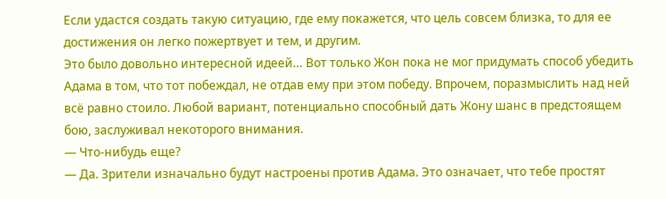Если удастся создать такую ситуацию, где ему покажется, что цель совсем близка, то для ее достижения он легко пожертвует и тем, и другим.
Это было довольно интересной идеей… Вот только Жон пока не мог придумать способ убедить Адама в том, что тот побеждал, не отдав ему при этом победу. Впрочем, поразмыслить над ней всё равно стоило. Любой вариант, потенциально способный дать Жону шанс в предстоящем бою, заслуживал некоторого внимания.
— Что-нибудь еще?
— Да. Зрители изначально будут настроены против Адама. Это означает, что тебе простят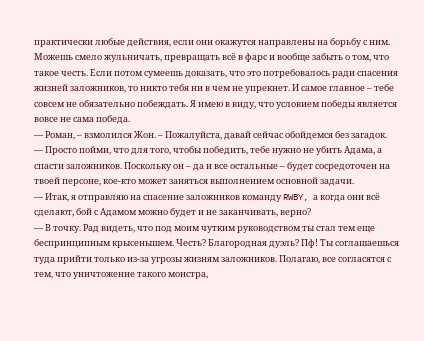практически любые действия, если они окажутся направлены на борьбу с ним. Можешь смело жульничать, превращать всё в фарс и вообще забыть о том, что такое честь. Если потом сумеешь доказать, что это потребовалось ради спасения жизней заложников, то никто тебя ни в чем не упрекнет. И самое главное – тебе совсем не обязательно побеждать. Я имею в виду, что условием победы является вовсе не сама победа.
— Роман, – взмолился Жон. – Пожалуйста, давай сейчас обойдемся без загадок.
— Просто пойми, что для того, чтобы победить, тебе нужно не убить Адама, а спасти заложников. Поскольку он – да и все остальные – будет сосредоточен на твоей персоне, кое-кто может заняться выполнением основной задачи.
— Итак, я отправляю на спасение заложников команду RWBY, а когда они всё сделают, бой с Адамом можно будет и не заканчивать, верно?
— В точку. Рад видеть, что под моим чутким руководством ты стал тем еще беспринципным крысенышем. Честь? Благородная дуэль? Пф! Ты соглашаешься туда прийти только из-за угрозы жизням заложников. Полагаю, все согласятся с тем, что уничтожение такого монстра,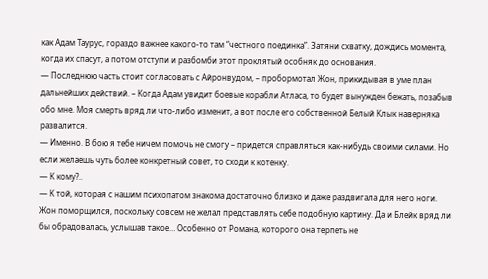как Адам Таурус, гораздо важнее какого-то там “честного поединка”. Затяни схватку, дождись момента, когда их спасут, а потом отступи и разбомби этот проклятый особняк до основания.
— Последнюю часть стоит согласовать с Айронвудом, – пробормотал Жон, прикидывая в уме план дальнейших действий. – Когда Адам увидит боевые корабли Атласа, то будет вынужден бежать, позабыв обо мне. Моя смерть вряд ли что-либо изменит, а вот после его собственной Белый Клык наверняка развалится.
— Именно. В бою я тебе ничем помочь не смогу – придется справляться как-нибудь своими силами. Но если желаешь чуть более конкретный совет, то сходи к котенку.
— К кому?..
— К той, которая с нашим психопатом знакома достаточно близко и даже раздвигала для него ноги.
Жон поморщился, поскольку совсем не желал представлять себе подобную картину. Да и Блейк вряд ли бы обрадовалась, услышав такое… Особенно от Романа, которого она терпеть не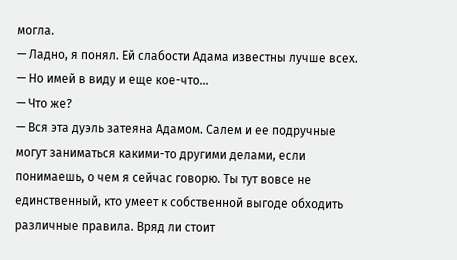могла.
— Ладно, я понял. Ей слабости Адама известны лучше всех.
— Но имей в виду и еще кое-что…
— Что же?
— Вся эта дуэль затеяна Адамом. Салем и ее подручные могут заниматься какими-то другими делами, если понимаешь, о чем я сейчас говорю. Ты тут вовсе не единственный, кто умеет к собственной выгоде обходить различные правила. Вряд ли стоит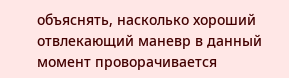объяснять, насколько хороший отвлекающий маневр в данный момент проворачивается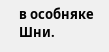в особняке Шни.